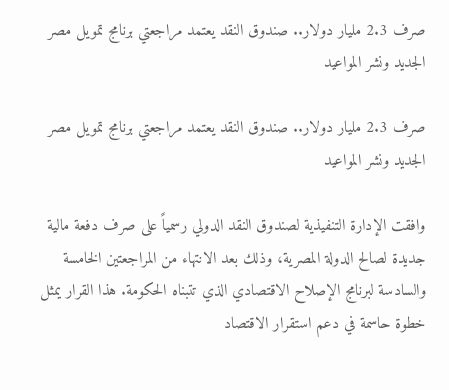صرف 2.3 مليار دولار.. صندوق النقد يعتمد مراجعتي برنامج تمويل مصر الجديد ونشر المواعيد

صرف 2.3 مليار دولار.. صندوق النقد يعتمد مراجعتي برنامج تمويل مصر الجديد ونشر المواعيد

وافقت الإدارة التنفيذية لصندوق النقد الدولي رسمياً على صرف دفعة مالية جديدة لصالح الدولة المصرية، وذلك بعد الانتهاء من المراجعتين الخامسة والسادسة لبرنامج الإصلاح الاقتصادي الذي تتبناه الحكومة. هذا القرار يمثل خطوة حاسمة في دعم استقرار الاقتصاد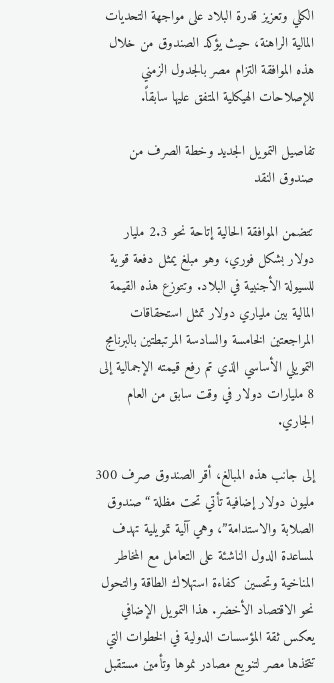الكلي وتعزيز قدرة البلاد على مواجهة التحديات المالية الراهنة، حيث يؤكد الصندوق من خلال هذه الموافقة التزام مصر بالجدول الزمني للإصلاحات الهيكلية المتفق عليها سابقاً.

تفاصيل التمويل الجديد وخطة الصرف من صندوق النقد

تتضمن الموافقة الحالية إتاحة نحو 2.3 مليار دولار بشكل فوري، وهو مبلغ يمثل دفعة قوية للسيولة الأجنبية في البلاد. وتتوزع هذه القيمة المالية بين ملياري دولار تمثل استحقاقات المراجعتين الخامسة والسادسة المرتبطتين بالبرنامج التمويلي الأساسي الذي تم رفع قيمته الإجمالية إلى 8 مليارات دولار في وقت سابق من العام الجاري.

إلى جانب هذه المبالغ، أقر الصندوق صرف 300 مليون دولار إضافية تأتي تحت مظلة “صندوق الصلابة والاستدامة”، وهي آلية تمويلية تهدف لمساعدة الدول الناشئة على التعامل مع المخاطر المناخية وتحسين كفاءة استهلاك الطاقة والتحول نحو الاقتصاد الأخضر. هذا التمويل الإضافي يعكس ثقة المؤسسات الدولية في الخطوات التي تتخذها مصر لتنويع مصادر نموها وتأمين مستقبل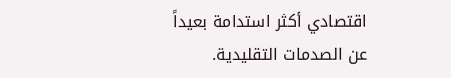اقتصادي أكثر استدامة بعيداً عن الصدمات التقليدية.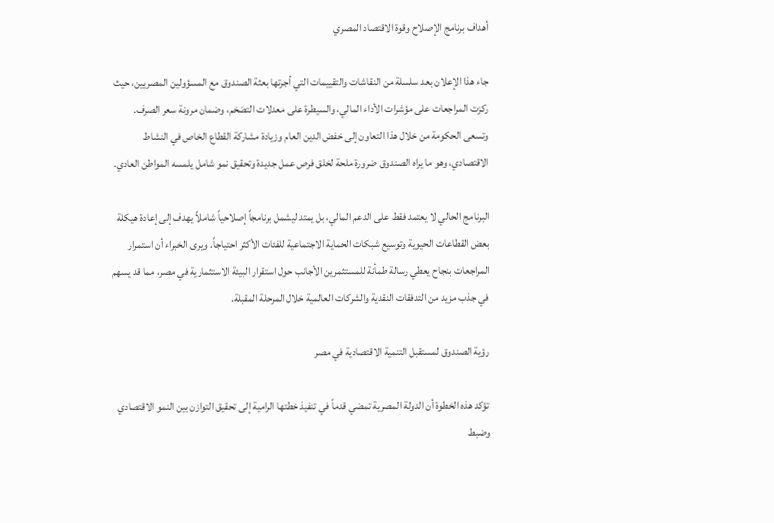أهداف برنامج الإصلاح وقوة الاقتصاد المصري

جاء هذا الإعلان بعد سلسلة من النقاشات والتقييمات التي أجرتها بعثة الصندوق مع المسؤولين المصريين، حيث ركزت المراجعات على مؤشرات الأداء المالي، والسيطرة على معدلات التضخم، وضمان مرونة سعر الصرف. وتسعى الحكومة من خلال هذا التعاون إلى خفض الدين العام وزيادة مشاركة القطاع الخاص في النشاط الاقتصادي، وهو ما يراه الصندوق ضرورة ملحة لخلق فرص عمل جديدة وتحقيق نمو شامل يلمسه المواطن العادي.

البرنامج الحالي لا يعتمد فقط على الدعم المالي، بل يمتد ليشمل برنامجاً إصلاحياً شاملاً يهدف إلى إعادة هيكلة بعض القطاعات الحيوية وتوسيع شبكات الحماية الاجتماعية للفئات الأكثر احتياجاً. ويرى الخبراء أن استمرار المراجعات بنجاح يعطي رسالة طمأنة للمستثمرين الأجانب حول استقرار البيئة الاستثمارية في مصر، مما قد يسهم في جذب مزيد من التدفقات النقدية والشركات العالمية خلال المرحلة المقبلة.

رؤية الصندوق لمستقبل التنمية الاقتصادية في مصر

تؤكد هذه الخطوة أن الدولة المصرية تمضي قدماً في تنفيذ خطتها الرامية إلى تحقيق التوازن بين النمو الاقتصادي وضبط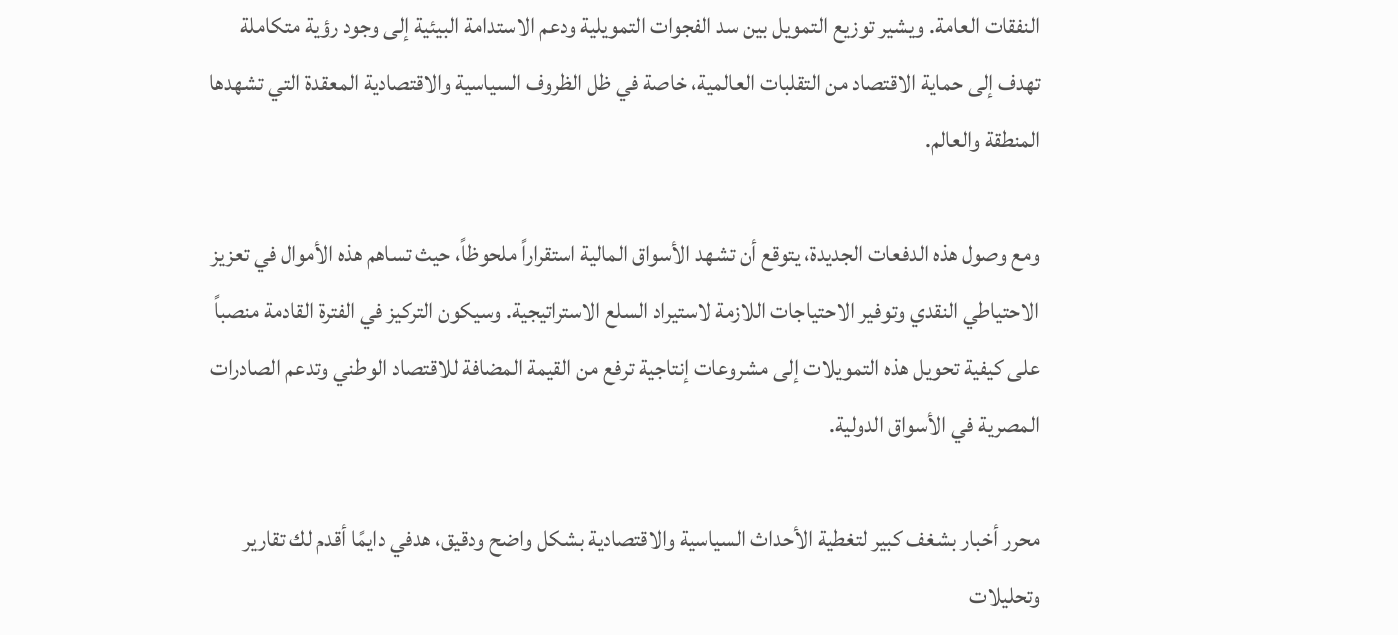النفقات العامة. ويشير توزيع التمويل بين سد الفجوات التمويلية ودعم الاستدامة البيئية إلى وجود رؤية متكاملة تهدف إلى حماية الاقتصاد من التقلبات العالمية، خاصة في ظل الظروف السياسية والاقتصادية المعقدة التي تشهدها المنطقة والعالم.

ومع وصول هذه الدفعات الجديدة، يتوقع أن تشهد الأسواق المالية استقراراً ملحوظاً، حيث تساهم هذه الأموال في تعزيز الاحتياطي النقدي وتوفير الاحتياجات اللازمة لاستيراد السلع الاستراتيجية. وسيكون التركيز في الفترة القادمة منصباً على كيفية تحويل هذه التمويلات إلى مشروعات إنتاجية ترفع من القيمة المضافة للاقتصاد الوطني وتدعم الصادرات المصرية في الأسواق الدولية.

محرر أخبار بشغف كبير لتغطية الأحداث السياسية والاقتصادية بشكل واضح ودقيق، هدفي دايمًا أقدم لك تقارير وتحليلات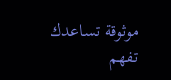موثوقة تساعدك تفهم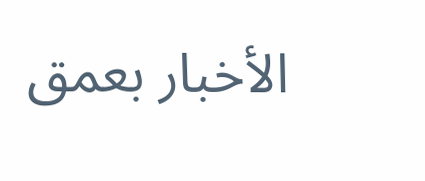الأخبار بعمق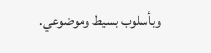وبأسلوب بسيط وموضوعي.